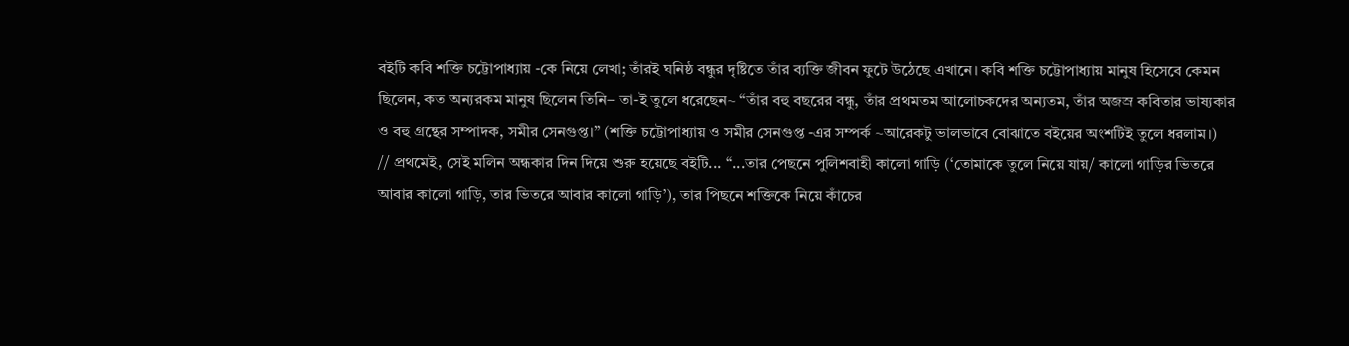বইটি কবি শক্তি চট্টোপাধ্যায় -কে নিয়ে লেখা; তাঁরই ঘনিষ্ঠ বন্ধুর দৃষ্টিতে তাঁর ব্যক্তি জীবন ফুটে উঠেছে এখানে। কবি শক্তি চট্টোপাধ্যায় মানুষ হিসেবে কেমন ছিলেন, কত অন্যরকম মানুষ ছিলেন তিনি– তা-ই তুলে ধরেছেন~ “তাঁর বহু বছরের বন্ধু, তাঁর প্রথমতম আলোচকদের অন্যতম, তাঁর অজস্র কবিতার ভাষ্যকার ও বহু গ্রন্থের সম্পাদক, সমীর সেনগুপ্ত।” (শক্তি চট্টোপাধ্যায় ও সমীর সেনগুপ্ত -এর সম্পর্ক ~আরেকটু ভালভাবে বোঝাতে বইয়ের অংশটিই তুলে ধরলাম।)
// প্রথমেই, সেই মলিন অন্ধকার দিন দিয়ে শুরু হয়েছে বইটি... “...তার পেছনে পুলিশবাহী কালো গাড়ি (‘তোমাকে তুলে নিয়ে যায়/ কালো গাড়ির ভিতরে আবার কালো গাড়ি, তার ভিতরে আবার কালো গাড়ি’), তার পিছনে শক্তিকে নিয়ে কাঁচের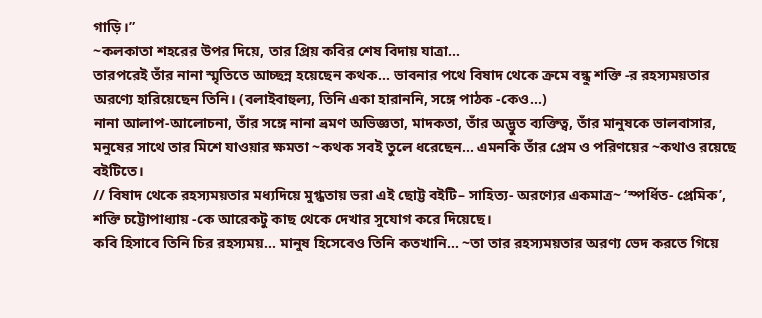গাড়ি।”
~কলকাতা শহরের উপর দিয়ে, তার প্রিয় কবির শেষ বিদায় যাত্রা...
তারপরেই তাঁর নানা স্মৃতিতে আচ্ছন্ন হয়েছেন কথক... ভাবনার পথে বিষাদ থেকে ক্রমে বন্ধু শক্তি -র রহস্যময়তার অরণ্যে হারিয়েছেন তিনি। (বলাইবাহুল্য, তিনি একা হারাননি, সঙ্গে পাঠক -কেও...)
নানা আলাপ-আলোচনা, তাঁর সঙ্গে নানা ভ্রমণ অভিজ্ঞতা, মাদকতা, তাঁর অদ্ভুত ব্যক্তিত্ব, তাঁর মানুষকে ভালবাসার, মনুষের সাথে তার মিশে যাওয়ার ক্ষমতা ~কথক সবই তুলে ধরেছেন... এমনকি তাঁর প্রেম ও পরিণয়ের ~কথাও রয়েছে বইটিতে।
// বিষাদ থেকে রহস্যময়তার মধ্যদিয়ে মুগ্ধতায় ভরা এই ছোট্ট বইটি– সাহিত্য- অরণ্যের একমাত্র~ ‘স্পর্ধিত- প্রেমিক’, শক্তি চট্টোপাধ্যায় -কে আরেকটু কাছ থেকে দেখার সুযোগ করে দিয়েছে।
কবি হিসাবে তিনি চির রহস্যময়... মানুষ হিসেবেও তিনি কতখানি... ~তা তার রহস্যময়তার অরণ্য ভেদ করতে গিয়ে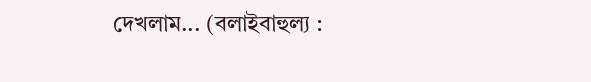দেখলাম... (বলাইবাহুল্য :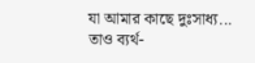যা আমার কাছে দুঃসাধ্য... তাও ব্যর্থ-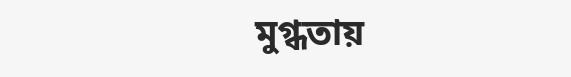মুগ্ধতায়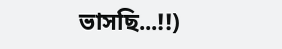ভাসছি...!!)